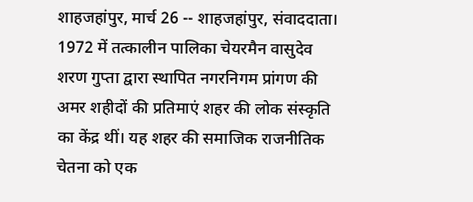शाहजहांपुर, मार्च 26 -- शाहजहांपुर, संवाददाता। 1972 में तत्कालीन पालिका चेयरमैन वासुदेव शरण गुप्ता द्वारा स्थापित नगरनिगम प्रांगण की अमर शहीदों की प्रतिमाएं शहर की लोक संस्कृति का केंद्र थीं। यह शहर की समाजिक राजनीतिक चेतना को एक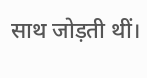साथ जोड़ती थीं।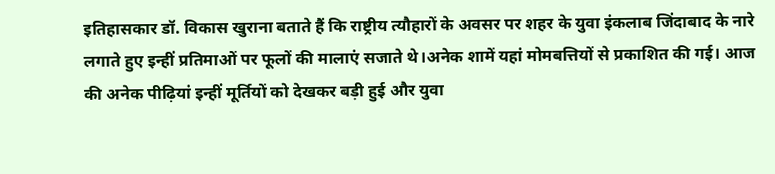इतिहासकार डॉ. विकास खुराना बताते हैं कि राष्ट्रीय त्यौहारों के अवसर पर शहर के युवा इंकलाब जिंदाबाद के नारे लगाते हुए इन्हीं प्रतिमाओं पर फूलों की मालाएं सजाते थे।अनेक शामें यहां मोमबत्तियों से प्रकाशित की गई। आज की अनेक पीढ़ियां इन्हीं मूर्तियों को देखकर बड़ी हुई और युवा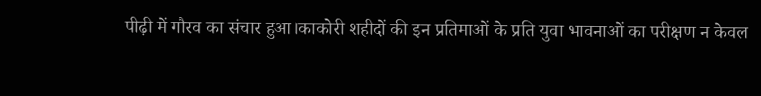पीढ़ी में गौरव का संचार हुआ।काकोरी शहीदों की इन प्रतिमाओं के प्रति युवा भावनाओं का परीक्षण न केवल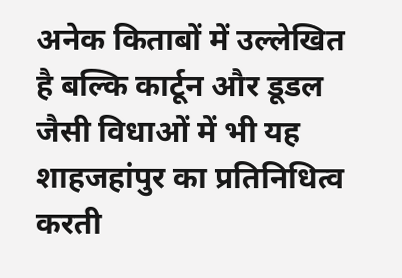अनेक किताबों में उल्लेखित है बल्कि कार्टून और डूडल जैसी विधाओं में भी यह शाहजहांपुर का प्रतिनिधित्व करती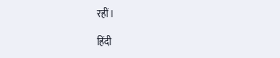रहीं।

हिंदी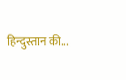हिन्दुस्तान की...